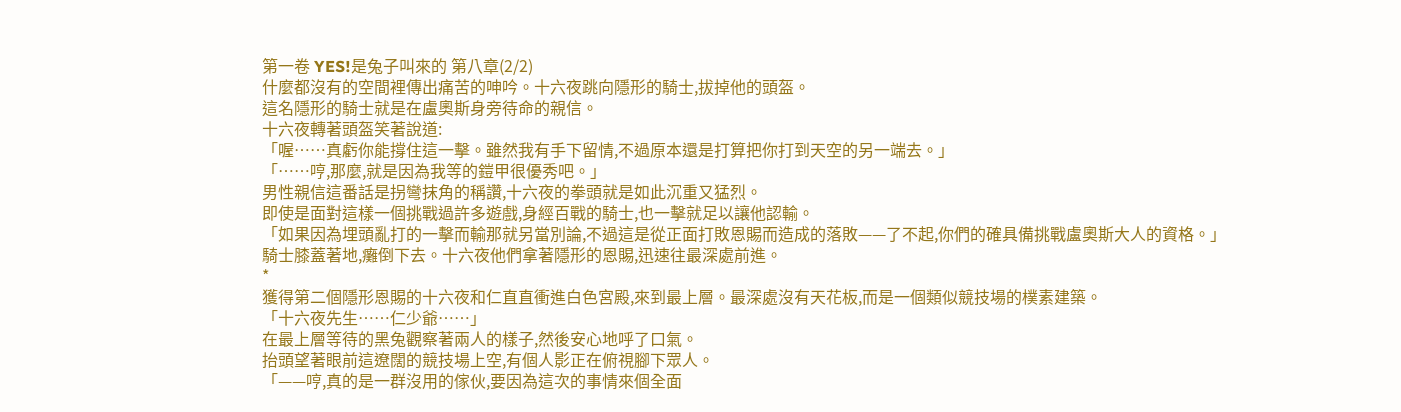第一卷 YES!是兔子叫來的 第八章(2/2)
什麼都沒有的空間裡傳出痛苦的呻吟。十六夜跳向隱形的騎士,拔掉他的頭盔。
這名隱形的騎士就是在盧奧斯身旁待命的親信。
十六夜轉著頭盔笑著說道:
「喔……真虧你能撐住這一擊。雖然我有手下留情,不過原本還是打算把你打到天空的另一端去。」
「……哼,那麼,就是因為我等的鎧甲很優秀吧。」
男性親信這番話是拐彎抹角的稱讚,十六夜的拳頭就是如此沉重又猛烈。
即使是面對這樣一個挑戰過許多遊戲,身經百戰的騎士,也一擊就足以讓他認輸。
「如果因為埋頭亂打的一擊而輸那就另當別論,不過這是從正面打敗恩賜而造成的落敗——了不起,你們的確具備挑戰盧奧斯大人的資格。」
騎士膝蓋著地,癱倒下去。十六夜他們拿著隱形的恩賜,迅速往最深處前進。
*
獲得第二個隱形恩賜的十六夜和仁直直衝進白色宮殿,來到最上層。最深處沒有天花板,而是一個類似競技場的樸素建築。
「十六夜先生……仁少爺……」
在最上層等待的黑兔觀察著兩人的樣子,然後安心地呼了口氣。
抬頭望著眼前這遼闊的競技場上空,有個人影正在俯視腳下眾人。
「——哼,真的是一群沒用的傢伙,要因為這次的事情來個全面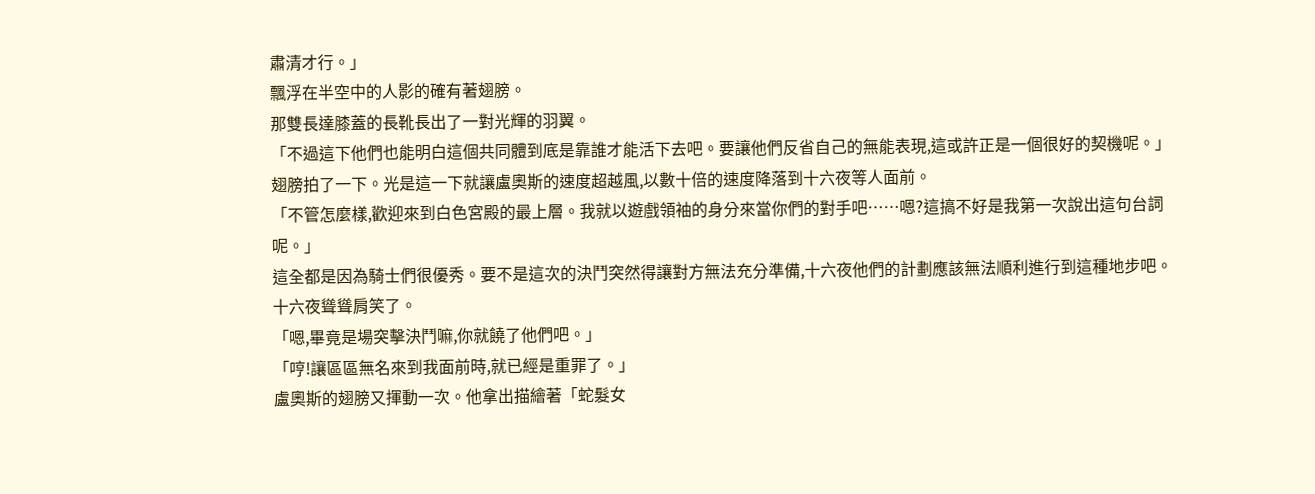肅清才行。」
飄浮在半空中的人影的確有著翅膀。
那雙長達膝蓋的長靴長出了一對光輝的羽翼。
「不過這下他們也能明白這個共同體到底是靠誰才能活下去吧。要讓他們反省自己的無能表現,這或許正是一個很好的契機呢。」
翅膀拍了一下。光是這一下就讓盧奧斯的速度超越風,以數十倍的速度降落到十六夜等人面前。
「不管怎麼樣,歡迎來到白色宮殿的最上層。我就以遊戲領袖的身分來當你們的對手吧……嗯?這搞不好是我第一次說出這句台詞呢。」
這全都是因為騎士們很優秀。要不是這次的決鬥突然得讓對方無法充分準備,十六夜他們的計劃應該無法順利進行到這種地步吧。
十六夜聳聳肩笑了。
「嗯,畢竟是場突擊決鬥嘛,你就饒了他們吧。」
「哼!讓區區無名來到我面前時,就已經是重罪了。」
盧奧斯的翅膀又揮動一次。他拿出描繪著「蛇髮女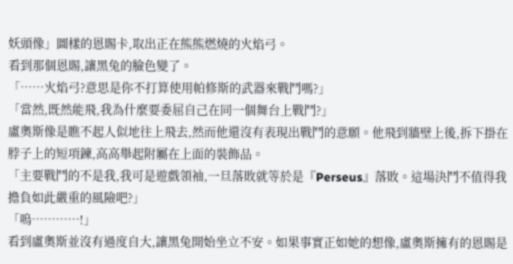妖頭像」圖樣的恩賜卡,取出正在熊熊燃燒的火焰弓。
看到那個恩賜,讓黑兔的臉色變了。
「……火焰弓?意思是你不打算使用帕修斯的武器來戰鬥嗎?」
「當然,既然能飛,我為什麼要委屈自己在同一個舞台上戰鬥?」
盧奧斯像是瞧不起人似地往上飛去,然而他還沒有表現出戰鬥的意願。他飛到牆壁上後,拆下掛在脖子上的短項鍊,高高舉起附屬在上面的裝飾品。
「主要戰鬥的不是我,我可是遊戲領袖,一旦落敗就等於是『Perseus』落敗。這場決鬥不值得我擔負如此嚴重的風險吧?」
「嗚…………!」
看到盧奧斯並沒有過度自大,讓黑兔開始坐立不安。如果事實正如她的想像,盧奧斯擁有的恩賜是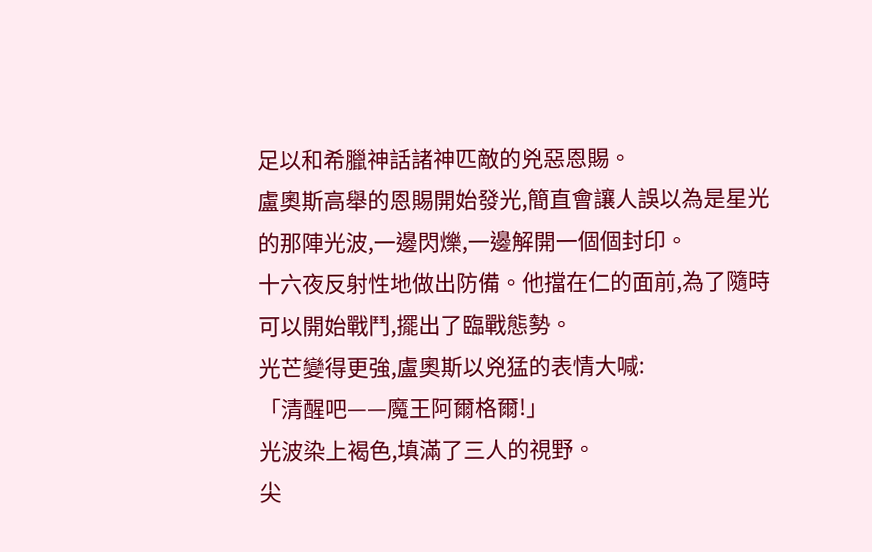足以和希臘神話諸神匹敵的兇惡恩賜。
盧奧斯高舉的恩賜開始發光,簡直會讓人誤以為是星光的那陣光波,一邊閃爍,一邊解開一個個封印。
十六夜反射性地做出防備。他擋在仁的面前,為了隨時可以開始戰鬥,擺出了臨戰態勢。
光芒變得更強,盧奧斯以兇猛的表情大喊:
「清醒吧——魔王阿爾格爾!」
光波染上褐色,填滿了三人的視野。
尖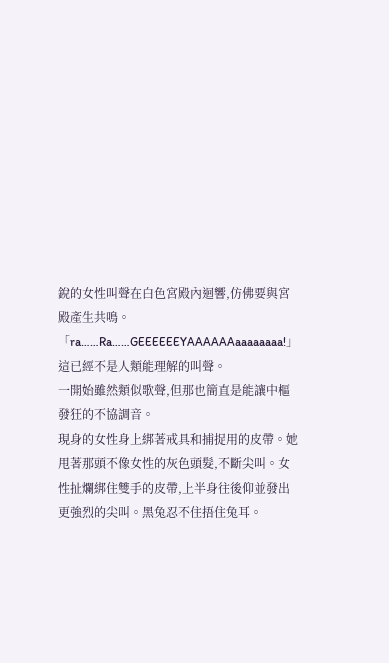銳的女性叫聲在白色宮殿內迴響,仿佛要與宮殿產生共鳴。
「ra……Ra……GEEEEEEYAAAAAAaaaaaaaa!」
這已經不是人類能理解的叫聲。
一開始雖然類似歌聲,但那也簡直是能讓中樞發狂的不協調音。
現身的女性身上綁著戒具和捕捉用的皮帶。她甩著那頭不像女性的灰色頭髮,不斷尖叫。女性扯爛綁住雙手的皮帶,上半身往後仰並發出更強烈的尖叫。黑兔忍不住捂住兔耳。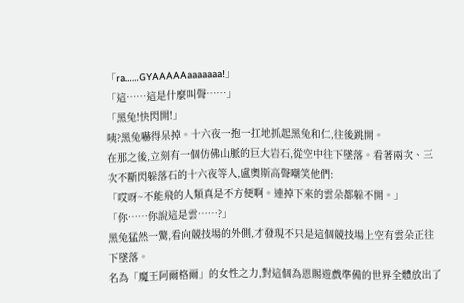「ra……GYAAAAAaaaaaaa!」
「這……這是什麼叫聲……」
「黑兔!快閃開!」
咦?黑兔嚇得呆掉。十六夜一抱一扛地抓起黑兔和仁,往後跳開。
在那之後,立刻有一個仿佛山脈的巨大岩石,從空中往下墜落。看著兩次、三次不斷閃躲落石的十六夜等人,盧奧斯高聲嘲笑他們:
「哎呀~不能飛的人類真是不方便啊。連掉下來的雲朵都躲不開。」
「你……你說這是雲……?」
黑兔猛然一驚,看向競技場的外側,才發現不只是這個競技場上空有雲朵正往下墜落。
名為「魔王阿爾格爾」的女性之力,對這個為恩賜遊戲準備的世界全體放出了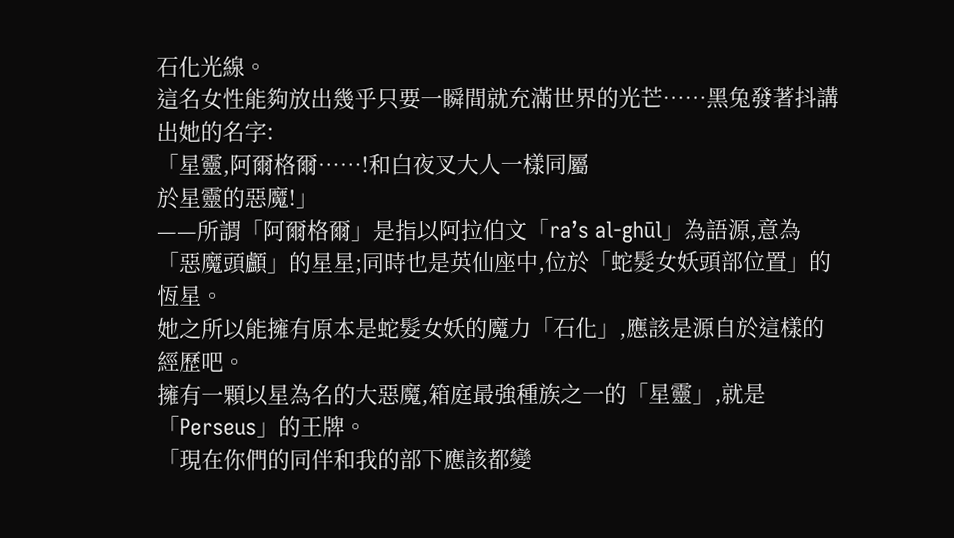石化光線。
這名女性能夠放出幾乎只要一瞬間就充滿世界的光芒……黑兔發著抖講出她的名字:
「星靈,阿爾格爾……!和白夜叉大人一樣同屬
於星靈的惡魔!」
——所謂「阿爾格爾」是指以阿拉伯文「ra’s al-ghūl」為語源,意為「惡魔頭顱」的星星;同時也是英仙座中,位於「蛇髮女妖頭部位置」的恆星。
她之所以能擁有原本是蛇髮女妖的魔力「石化」,應該是源自於這樣的經歷吧。
擁有一顆以星為名的大惡魔,箱庭最強種族之一的「星靈」,就是「Perseus」的王牌。
「現在你們的同伴和我的部下應該都變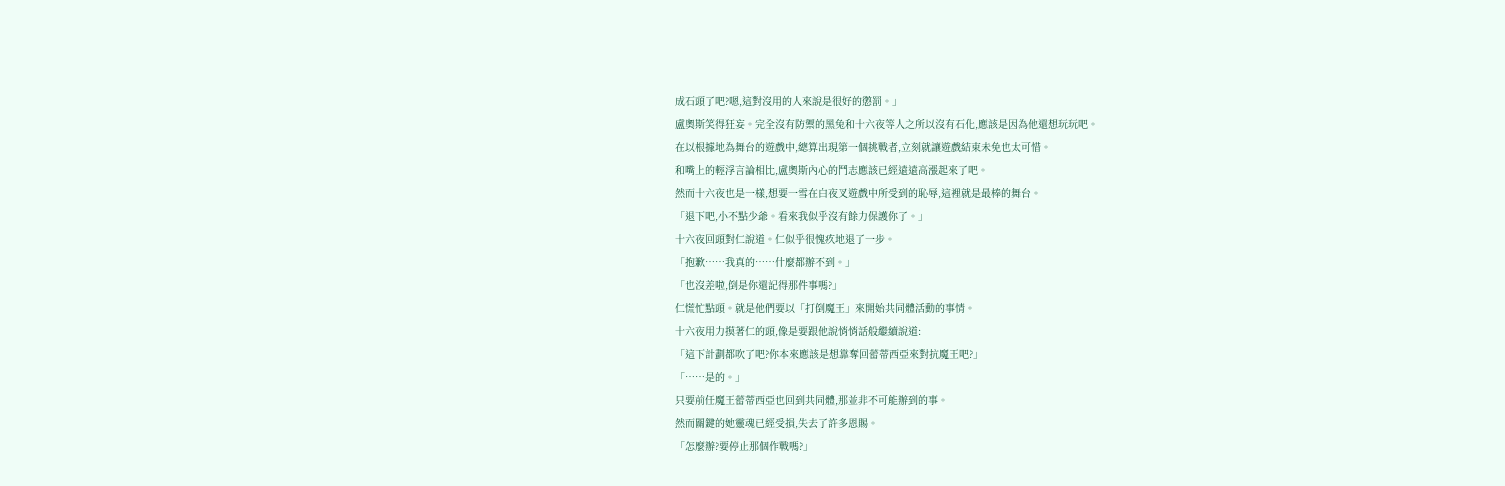成石頭了吧?嗯,這對沒用的人來說是很好的懲罰。」
盧奧斯笑得狂妄。完全沒有防禦的黑兔和十六夜等人之所以沒有石化,應該是因為他還想玩玩吧。
在以根據地為舞台的遊戲中,總算出現第一個挑戰者,立刻就讓遊戲結束未免也太可惜。
和嘴上的輕浮言論相比,盧奧斯內心的鬥志應該已經遠遠高漲起來了吧。
然而十六夜也是一樣,想要一雪在白夜叉遊戲中所受到的恥辱,這裡就是最棒的舞台。
「退下吧,小不點少爺。看來我似乎沒有餘力保護你了。」
十六夜回頭對仁說道。仁似乎很愧疚地退了一步。
「抱歉……我真的……什麼都辦不到。」
「也沒差啦,倒是你還記得那件事嗎?」
仁慌忙點頭。就是他們要以「打倒魔王」來開始共同體活動的事情。
十六夜用力摸著仁的頭,像是要跟他說悄悄話般繼續說道:
「這下計劃都吹了吧?你本來應該是想靠奪回蕾蒂西亞來對抗魔王吧?」
「……是的。」
只要前任魔王蕾蒂西亞也回到共同體,那並非不可能辦到的事。
然而關鍵的她靈魂已經受損,失去了許多恩賜。
「怎麼辦?要停止那個作戰嗎?」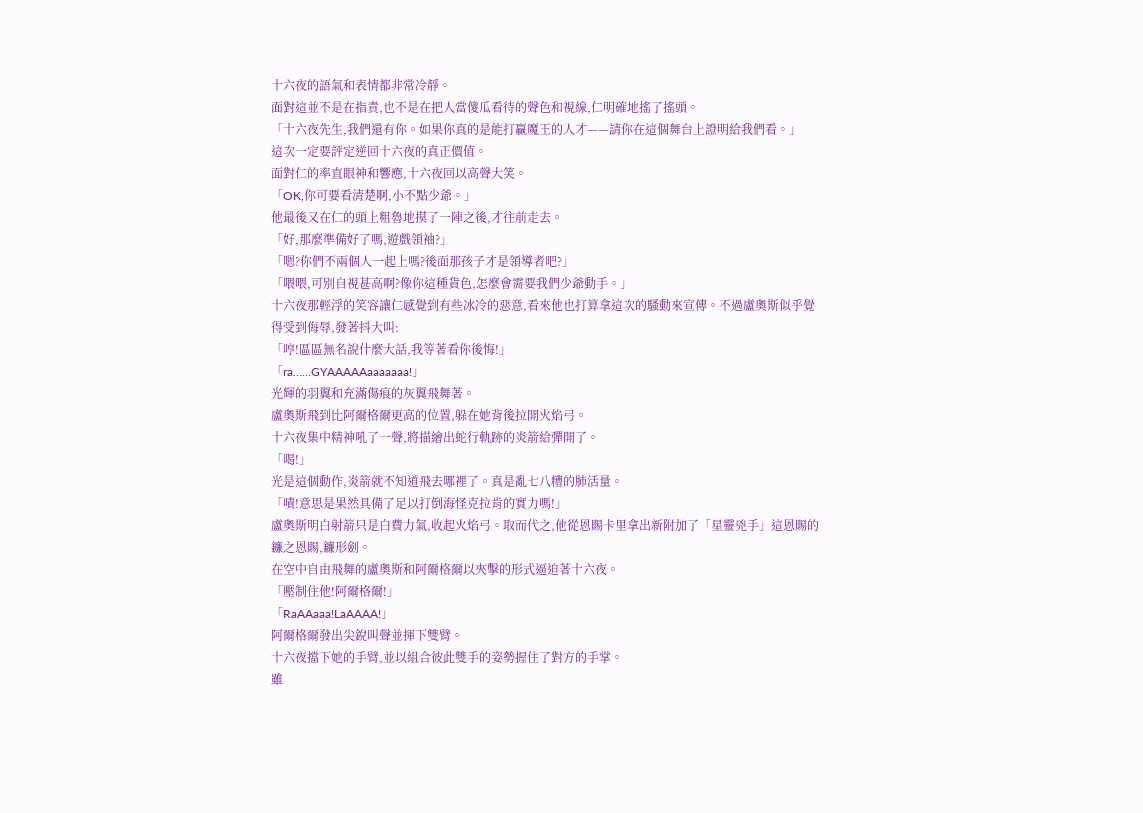十六夜的語氣和表情都非常冷靜。
面對這並不是在指責,也不是在把人當傻瓜看待的聲色和視線,仁明確地搖了搖頭。
「十六夜先生,我們還有你。如果你真的是能打贏魔王的人才——請你在這個舞台上證明給我們看。」
這次一定要評定逆回十六夜的真正價值。
面對仁的率直眼神和響應,十六夜回以高聲大笑。
「OK,你可要看清楚啊,小不點少爺。」
他最後又在仁的頭上粗魯地摸了一陣之後,才往前走去。
「好,那麼準備好了嗎,遊戲領袖?」
「嗯?你們不兩個人一起上嗎?後面那孩子才是領導者吧?」
「喂喂,可別自視甚高啊?像你這種貨色,怎麼會需要我們少爺動手。」
十六夜那輕浮的笑容讓仁感覺到有些冰冷的惡意,看來他也打算拿這次的騷動來宣傳。不過盧奧斯似乎覺得受到侮辱,發著抖大叫:
「哼!區區無名說什麼大話,我等著看你後悔!」
「ra……GYAAAAAaaaaaaa!」
光輝的羽翼和充滿傷痕的灰翼飛舞著。
盧奧斯飛到比阿爾格爾更高的位置,躲在她背後拉開火焰弓。
十六夜集中精神吼了一聲,將描繪出蛇行軌跡的炎箭給彈開了。
「喝!」
光是這個動作,炎箭就不知道飛去哪裡了。真是亂七八糟的肺活量。
「嘖!意思是果然具備了足以打倒海怪克拉肯的實力嗎!」
盧奧斯明白射箭只是白費力氣,收起火焰弓。取而代之,他從恩賜卡里拿出新附加了「星靈兇手」這恩賜的鐮之恩賜,鐮形劍。
在空中自由飛舞的盧奧斯和阿爾格爾以夾擊的形式逼迫著十六夜。
「壓制住他!阿爾格爾!」
「RaAAaaa!LaAAAA!」
阿爾格爾發出尖銳叫聲並揮下雙臂。
十六夜擋下她的手臂,並以組合彼此雙手的姿勢握住了對方的手掌。
雖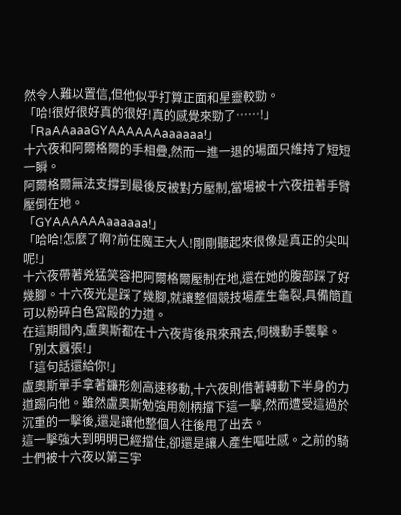然令人難以置信,但他似乎打算正面和星靈較勁。
「哈!很好很好真的很好!真的感覺來勁了……!」
「RaAAaaaGYAAAAAAaaaaaa!」
十六夜和阿爾格爾的手相疊,然而一進一退的場面只維持了短短一瞬。
阿爾格爾無法支撐到最後反被對方壓制,當場被十六夜扭著手臂壓倒在地。
「GYAAAAAAaaaaaa!」
「哈哈!怎麼了啊?前任魔王大人!剛剛聽起來很像是真正的尖叫呢!」
十六夜帶著兇猛笑容把阿爾格爾壓制在地,還在她的腹部踩了好幾腳。十六夜光是踩了幾腳,就讓整個競技場產生龜裂,具備簡直可以粉碎白色宮殿的力道。
在這期間內,盧奧斯都在十六夜背後飛來飛去,伺機動手襲擊。
「別太囂張!」
「這句話還給你!」
盧奧斯單手拿著鐮形劍高速移動,十六夜則借著轉動下半身的力道踢向他。雖然盧奧斯勉強用劍柄擋下這一擊,然而遭受這過於沉重的一擊後,還是讓他整個人往後甩了出去。
這一擊強大到明明已經擋住,卻還是讓人產生嘔吐感。之前的騎士們被十六夜以第三宇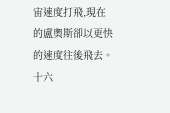宙速度打飛,現在的盧奧斯卻以更快的速度往後飛去。十六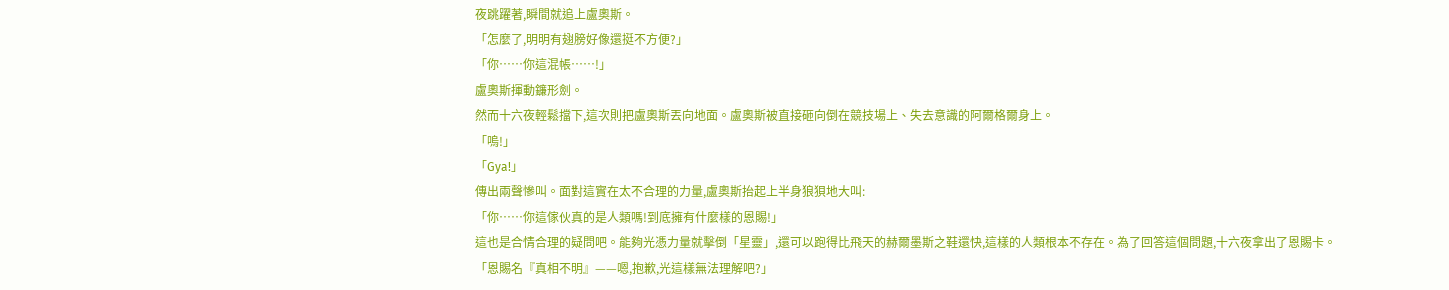夜跳躍著,瞬間就追上盧奧斯。
「怎麼了,明明有翅膀好像還挺不方便?」
「你……你這混帳……!」
盧奧斯揮動鐮形劍。
然而十六夜輕鬆擋下,這次則把盧奧斯丟向地面。盧奧斯被直接砸向倒在競技場上、失去意識的阿爾格爾身上。
「嗚!」
「Gya!」
傳出兩聲慘叫。面對這實在太不合理的力量,盧奧斯抬起上半身狼狽地大叫:
「你……你這傢伙真的是人類嗎!到底擁有什麼樣的恩賜!」
這也是合情合理的疑問吧。能夠光憑力量就擊倒「星靈」,還可以跑得比飛天的赫爾墨斯之鞋還快,這樣的人類根本不存在。為了回答這個問題,十六夜拿出了恩賜卡。
「恩賜名『真相不明』——嗯,抱歉,光這樣無法理解吧?」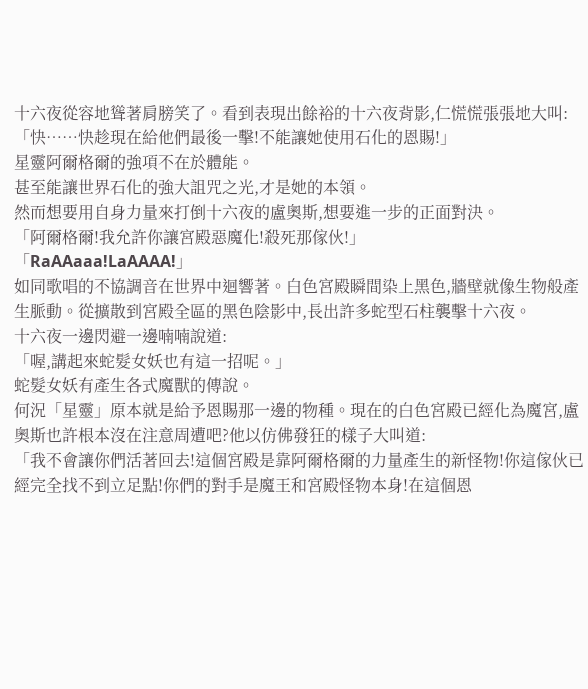十六夜從容地聳著肩膀笑了。看到表現出餘裕的十六夜背影,仁慌慌張張地大叫:
「快……快趁現在給他們最後一擊!不能讓她使用石化的恩賜!」
星靈阿爾格爾的強項不在於體能。
甚至能讓世界石化的強大詛咒之光,才是她的本領。
然而想要用自身力量來打倒十六夜的盧奧斯,想要進一步的正面對決。
「阿爾格爾!我允許你讓宮殿惡魔化!殺死那傢伙!」
「RaAAaaa!LaAAAA!」
如同歌唱的不協調音在世界中迴響著。白色宮殿瞬間染上黑色,牆壁就像生物般產生脈動。從擴散到宮殿全區的黑色陰影中,長出許多蛇型石柱襲擊十六夜。
十六夜一邊閃避一邊喃喃說道:
「喔,講起來蛇髮女妖也有這一招呢。」
蛇髮女妖有產生各式魔獸的傳說。
何況「星靈」原本就是給予恩賜那一邊的物種。現在的白色宮殿已經化為魔宮,盧奧斯也許根本沒在注意周遭吧?他以仿佛發狂的樣子大叫道:
「我不會讓你們活著回去!這個宮殿是靠阿爾格爾的力量產生的新怪物!你這傢伙已經完全找不到立足點!你們的對手是魔王和宮殿怪物本身!在這個恩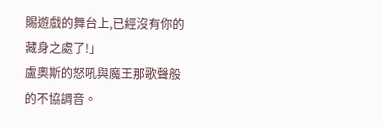賜遊戲的舞台上,已經沒有你的藏身之處了!」
盧奧斯的怒吼與魔王那歌聲般的不協調音。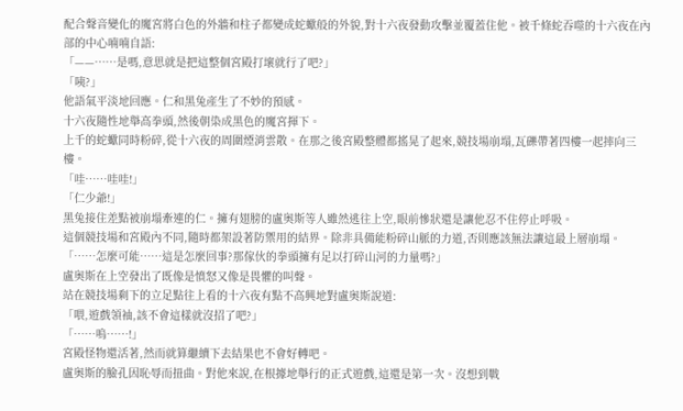配合聲音變化的魔宮將白色的外牆和柱子都變成蛇蠍般的外貌,對十六夜發動攻擊並覆蓋住他。被千條蛇吞噬的十六夜在內部的中心喃喃自語:
「——……是嗎,意思就是把這整個宮殿打壞就行了吧?」
「咦?」
他語氣平淡地回應。仁和黑兔產生了不妙的預感。
十六夜隨性地舉高拳頭,然後朝染成黑色的魔宮揮下。
上千的蛇蠍同時粉碎,從十六夜的周圍煙消雲散。在那之後宮殿整體都搖晃了起來,競技場崩塌,瓦礫帶著四樓一起摔向三樓。
「哇……哇哇!」
「仁少爺!」
黑兔接住差點被崩塌牽連的仁。擁有翅膀的盧奧斯等人雖然逃往上空,眼前慘狀還是讓他忍不住停止呼吸。
這個競技場和宮殿內不同,隨時都架設著防禦用的結界。除非具備能粉碎山脈的力道,否則應該無法讓這最上層崩塌。
「……怎麼可能……這是怎麼回事?那傢伙的拳頭擁有足以打碎山河的力量嗎?」
盧奧斯在上空發出了既像是憤怒又像是畏懼的叫聲。
站在競技場剩下的立足點往上看的十六夜有點不高興地對盧奧斯說道:
「喂,遊戲領袖,該不會這樣就沒招了吧?」
「……嗚……!」
宮殿怪物還活著,然而就算繼續下去結果也不會好轉吧。
盧奧斯的臉孔因恥辱而扭曲。對他來說,在根據地舉行的正式遊戲,這還是第一次。沒想到戰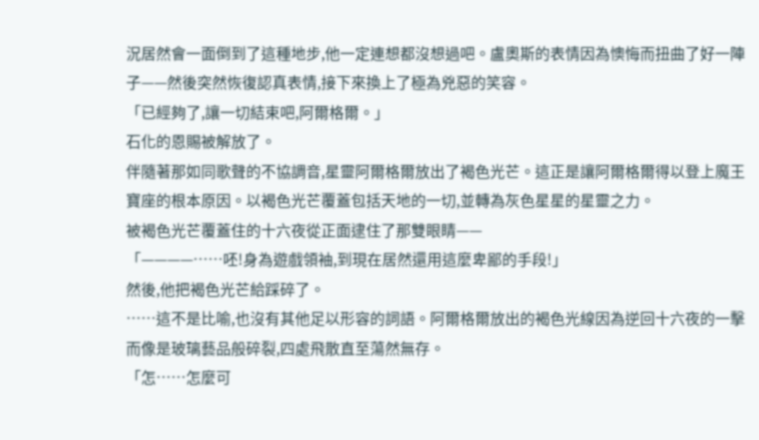況居然會一面倒到了這種地步,他一定連想都沒想過吧。盧奧斯的表情因為懊悔而扭曲了好一陣子——然後突然恢復認真表情,接下來換上了極為兇惡的笑容。
「已經夠了,讓一切結束吧,阿爾格爾。」
石化的恩賜被解放了。
伴隨著那如同歌聲的不協調音,星靈阿爾格爾放出了褐色光芒。這正是讓阿爾格爾得以登上魔王寶座的根本原因。以褐色光芒覆蓋包括天地的一切,並轉為灰色星星的星靈之力。
被褐色光芒覆蓋住的十六夜從正面逮住了那雙眼睛——
「————……呸!身為遊戲領袖,到現在居然還用這麼卑鄙的手段!」
然後,他把褐色光芒給踩碎了。
……這不是比喻,也沒有其他足以形容的詞語。阿爾格爾放出的褐色光線因為逆回十六夜的一擊而像是玻璃藝品般碎裂,四處飛散直至蕩然無存。
「怎……怎麼可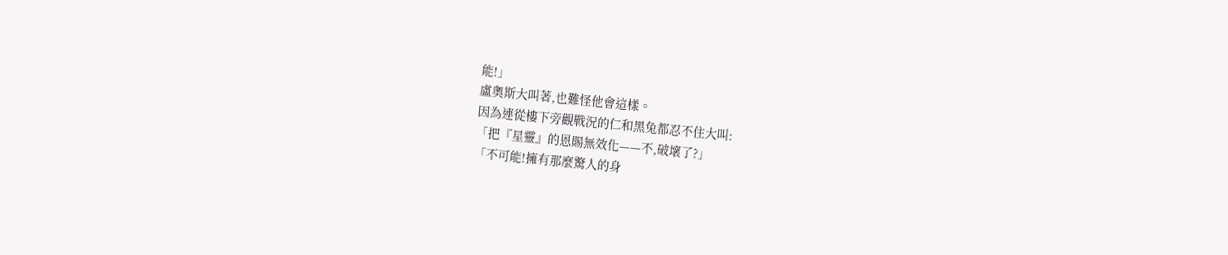能!」
盧奧斯大叫著,也難怪他會這樣。
因為連從樓下旁觀戰況的仁和黑兔都忍不住大叫:
「把『星靈』的恩賜無效化——不,破壞了?」
「不可能!擁有那麼驚人的身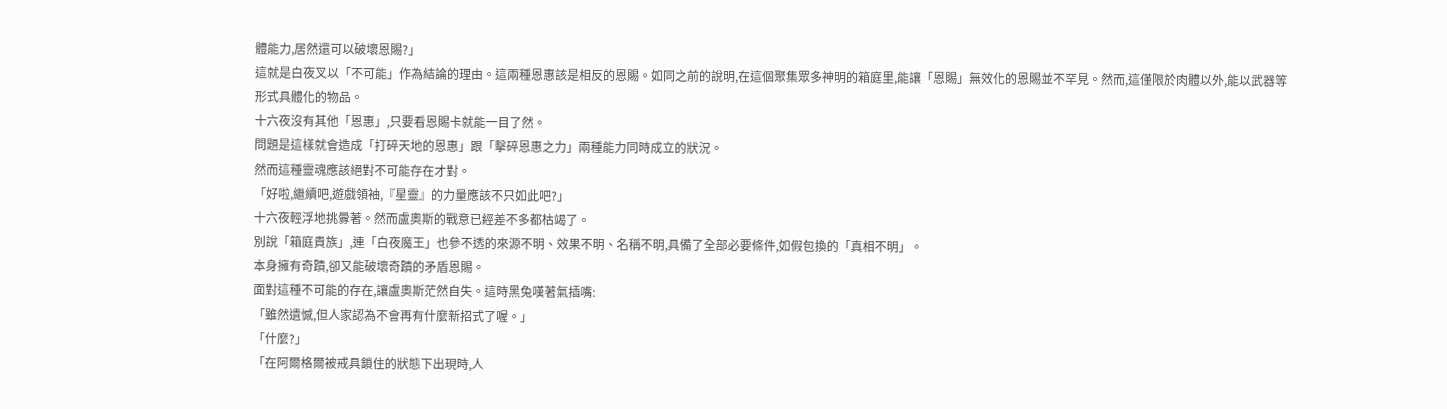體能力,居然還可以破壞恩賜?」
這就是白夜叉以「不可能」作為結論的理由。這兩種恩惠該是相反的恩賜。如同之前的說明,在這個聚集眾多神明的箱庭里,能讓「恩賜」無效化的恩賜並不罕見。然而,這僅限於肉體以外,能以武器等形式具體化的物品。
十六夜沒有其他「恩惠」,只要看恩賜卡就能一目了然。
問題是這樣就會造成「打碎天地的恩惠」跟「擊碎恩惠之力」兩種能力同時成立的狀況。
然而這種靈魂應該絕對不可能存在才對。
「好啦,繼續吧,遊戲領袖,『星靈』的力量應該不只如此吧?」
十六夜輕浮地挑釁著。然而盧奧斯的戰意已經差不多都枯竭了。
別說「箱庭貴族」,連「白夜魔王」也參不透的來源不明、效果不明、名稱不明,具備了全部必要條件,如假包換的「真相不明」。
本身擁有奇蹟,卻又能破壞奇蹟的矛盾恩賜。
面對這種不可能的存在,讓盧奧斯茫然自失。這時黑兔嘆著氣插嘴:
「雖然遺憾,但人家認為不會再有什麼新招式了喔。」
「什麼?」
「在阿爾格爾被戒具鎖住的狀態下出現時,人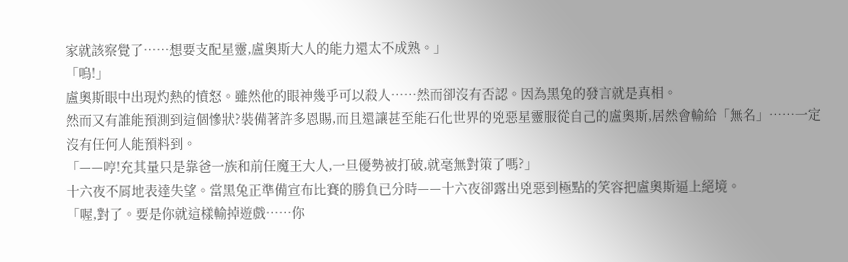家就該察覺了……想要支配星靈,盧奧斯大人的能力還太不成熟。」
「嗚!」
盧奧斯眼中出現灼熱的憤怒。雖然他的眼神幾乎可以殺人……然而卻沒有否認。因為黑兔的發言就是真相。
然而又有誰能預測到這個慘狀?裝備著許多恩賜,而且還讓甚至能石化世界的兇惡星靈服從自己的盧奧斯,居然會輸給「無名」……一定沒有任何人能預料到。
「——哼!充其量只是靠爸一族和前任魔王大人,一旦優勢被打破,就毫無對策了嗎?」
十六夜不屑地表達失望。當黑兔正準備宣布比賽的勝負已分時——十六夜卻露出兇惡到極點的笑容把盧奧斯逼上絕境。
「喔,對了。要是你就這樣輸掉遊戲……你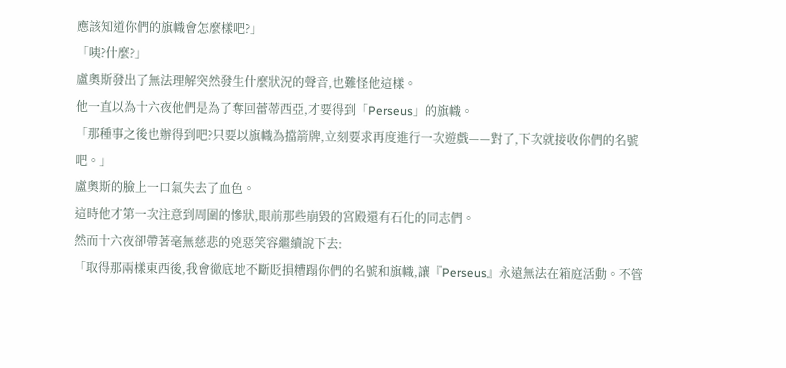應該知道你們的旗幟會怎麼樣吧?」
「咦?什麼?」
盧奧斯發出了無法理解突然發生什麼狀況的聲音,也難怪他這樣。
他一直以為十六夜他們是為了奪回蕾蒂西亞,才要得到「Perseus」的旗幟。
「那種事之後也辦得到吧?只要以旗幟為擋箭牌,立刻要求再度進行一次遊戲——對了,下次就接收你們的名號吧。」
盧奧斯的臉上一口氣失去了血色。
這時他才第一次注意到周圍的慘狀,眼前那些崩毀的宮殿還有石化的同志們。
然而十六夜卻帶著毫無慈悲的兇惡笑容繼續說下去:
「取得那兩樣東西後,我會徹底地不斷貶損糟蹋你們的名號和旗幟,讓『Perseus』永遠無法在箱庭活動。不管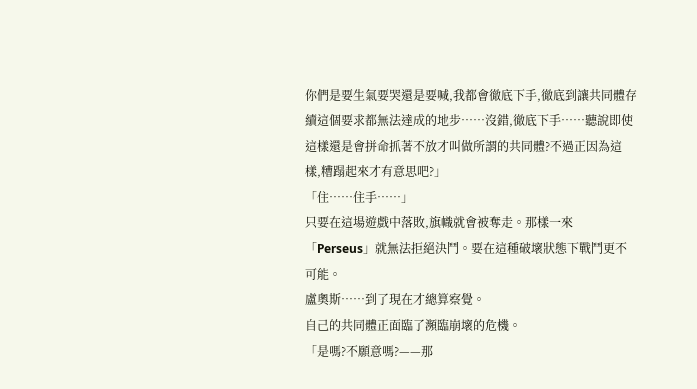你們是要生氣要哭還是要喊,我都會徹底下手,徹底到讓共同體存續這個要求都無法達成的地步……沒錯,徹底下手……聽說即使這樣還是會拼命抓著不放才叫做所謂的共同體?不過正因為這樣,糟蹋起來才有意思吧?」
「住……住手……」
只要在這場遊戲中落敗,旗幟就會被奪走。那樣一來「Perseus」就無法拒絕決鬥。要在這種破壞狀態下戰鬥更不可能。
盧奧斯……到了現在才總算察覺。
自己的共同體正面臨了瀕臨崩壞的危機。
「是嗎?不願意嗎?——那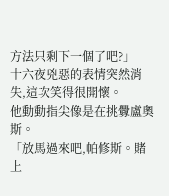方法只剩下一個了吧?」
十六夜兇惡的表情突然消失,這次笑得很開懷。
他動動指尖像是在挑釁盧奧斯。
「放馬過來吧,帕修斯。賭上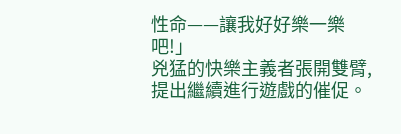性命——讓我好好樂一樂吧!」
兇猛的快樂主義者張開雙臂,提出繼續進行遊戲的催促。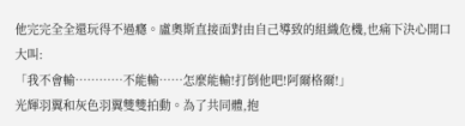他完完全全還玩得不過癮。盧奧斯直接面對由自己導致的組織危機,也痛下決心開口大叫:
「我不會輸…………不能輸……怎麼能輸!打倒他吧!阿爾格爾!」
光輝羽翼和灰色羽翼雙雙拍動。為了共同體,抱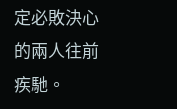定必敗決心的兩人往前疾馳。